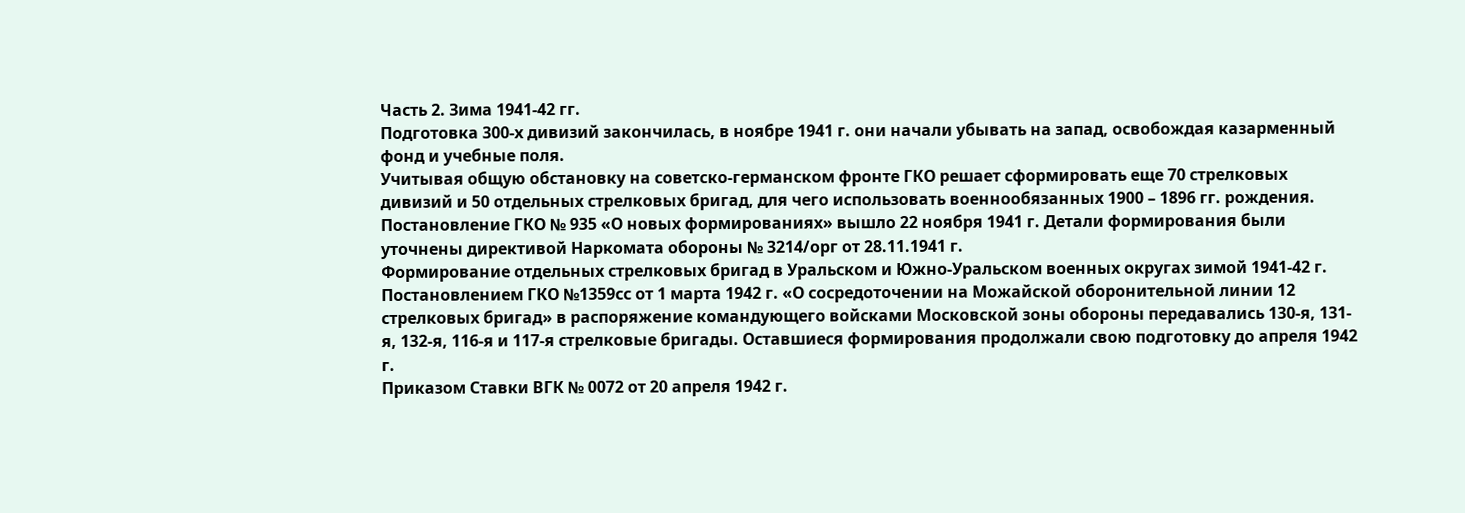Часть 2. Зима 1941-42 гг.
Подготовка 300-х дивизий закончилась, в ноябре 1941 г. они начали убывать на запад, освобождая казарменный фонд и учебные поля.
Учитывая общую обстановку на советско-германском фронте ГКО решает сформировать еще 70 стрелковых дивизий и 50 отдельных стрелковых бригад, для чего использовать военнообязанных 1900 – 1896 гг. рождения. Постановление ГКО № 935 «О новых формированиях» вышло 22 ноября 1941 г. Детали формирования были уточнены директивой Наркомата обороны № 3214/орг от 28.11.1941 г.
Формирование отдельных стрелковых бригад в Уральском и Южно-Уральском военных округах зимой 1941-42 г.
Постановлением ГКО №1359сс от 1 марта 1942 г. «О сосредоточении на Можайской оборонительной линии 12 стрелковых бригад» в распоряжение командующего войсками Московской зоны обороны передавались 130-я, 131-я, 132-я, 116-я и 117-я стрелковые бригады. Оставшиеся формирования продолжали свою подготовку до апреля 1942 г.
Приказом Ставки ВГК № 0072 от 20 апреля 1942 г.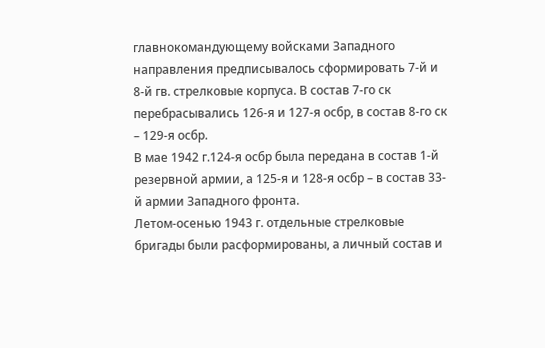главнокомандующему войсками Западного направления предписывалось сформировать 7-й и 8-й гв. стрелковые корпуса. В состав 7-го ск перебрасывались 126-я и 127-я осбр, в состав 8-го ск – 129-я осбр.
В мае 1942 г.124-я осбр была передана в состав 1-й резервной армии, а 125-я и 128-я осбр – в состав 33-й армии Западного фронта.
Летом-осенью 1943 г. отдельные стрелковые бригады были расформированы, а личный состав и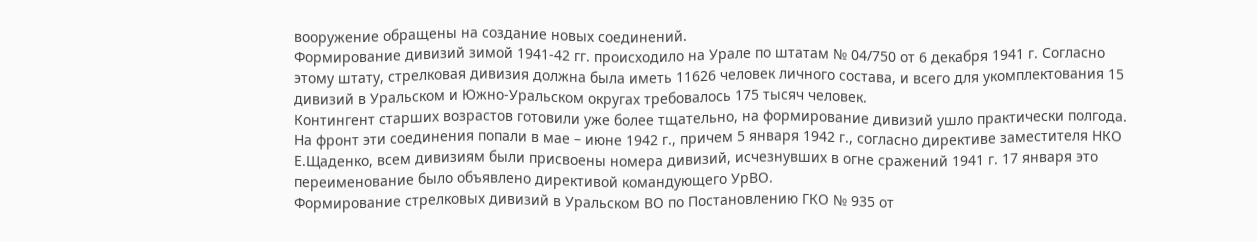вооружение обращены на создание новых соединений.
Формирование дивизий зимой 1941-42 гг. происходило на Урале по штатам № 04/750 от 6 декабря 1941 г. Согласно этому штату, стрелковая дивизия должна была иметь 11626 человек личного состава, и всего для укомплектования 15 дивизий в Уральском и Южно-Уральском округах требовалось 175 тысяч человек.
Контингент старших возрастов готовили уже более тщательно, на формирование дивизий ушло практически полгода. На фронт эти соединения попали в мае – июне 1942 г., причем 5 января 1942 г., согласно директиве заместителя НКО Е.Щаденко, всем дивизиям были присвоены номера дивизий, исчезнувших в огне сражений 1941 г. 17 января это переименование было объявлено директивой командующего УрВО.
Формирование стрелковых дивизий в Уральском ВО по Постановлению ГКО № 935 от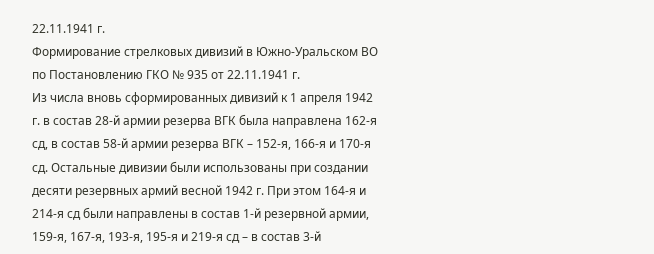22.11.1941 г.
Формирование стрелковых дивизий в Южно-Уральском ВО по Постановлению ГКО № 935 от 22.11.1941 г.
Из числа вновь сформированных дивизий к 1 апреля 1942 г. в состав 28-й армии резерва ВГК была направлена 162-я сд, в состав 58-й армии резерва ВГК – 152-я, 166-я и 170-я сд. Остальные дивизии были использованы при создании десяти резервных армий весной 1942 г. При этом 164-я и 214-я сд были направлены в состав 1-й резервной армии, 159-я, 167-я, 193-я, 195-я и 219-я сд – в состав 3-й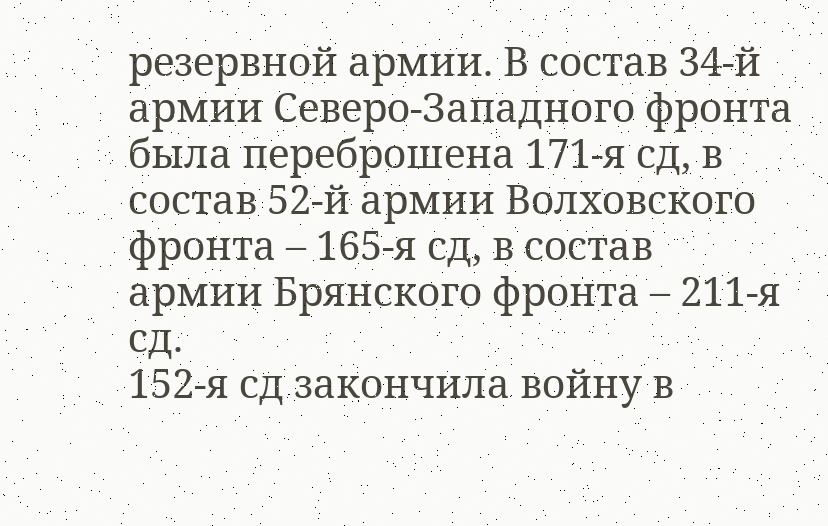резервной армии. В состав 34-й армии Северо-Западного фронта была переброшена 171-я сд, в состав 52-й армии Волховского фронта – 165-я сд, в состав армии Брянского фронта – 211-я сд.
152-я сд закончила войну в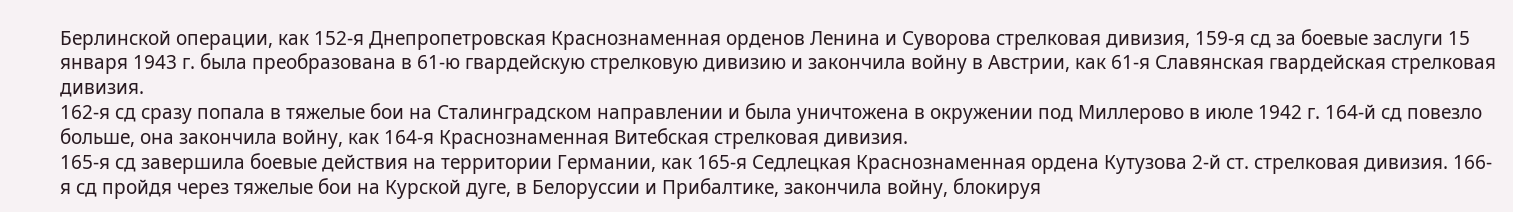Берлинской операции, как 152-я Днепропетровская Краснознаменная орденов Ленина и Суворова стрелковая дивизия, 159-я сд за боевые заслуги 15 января 1943 г. была преобразована в 61-ю гвардейскую стрелковую дивизию и закончила войну в Австрии, как 61-я Славянская гвардейская стрелковая дивизия.
162-я сд сразу попала в тяжелые бои на Сталинградском направлении и была уничтожена в окружении под Миллерово в июле 1942 г. 164-й сд повезло больше, она закончила войну, как 164-я Краснознаменная Витебская стрелковая дивизия.
165-я сд завершила боевые действия на территории Германии, как 165-я Седлецкая Краснознаменная ордена Кутузова 2-й ст. стрелковая дивизия. 166-я сд пройдя через тяжелые бои на Курской дуге, в Белоруссии и Прибалтике, закончила войну, блокируя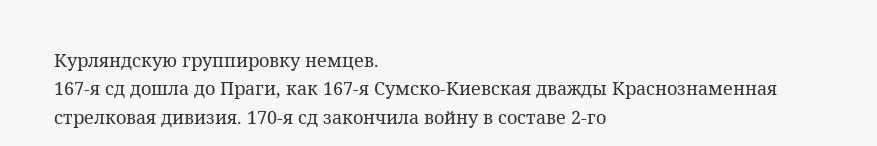Курляндскую группировку немцев.
167-я сд дошла до Праги, как 167-я Сумско-Киевская дважды Краснознаменная стрелковая дивизия. 170-я сд закончила войну в составе 2-го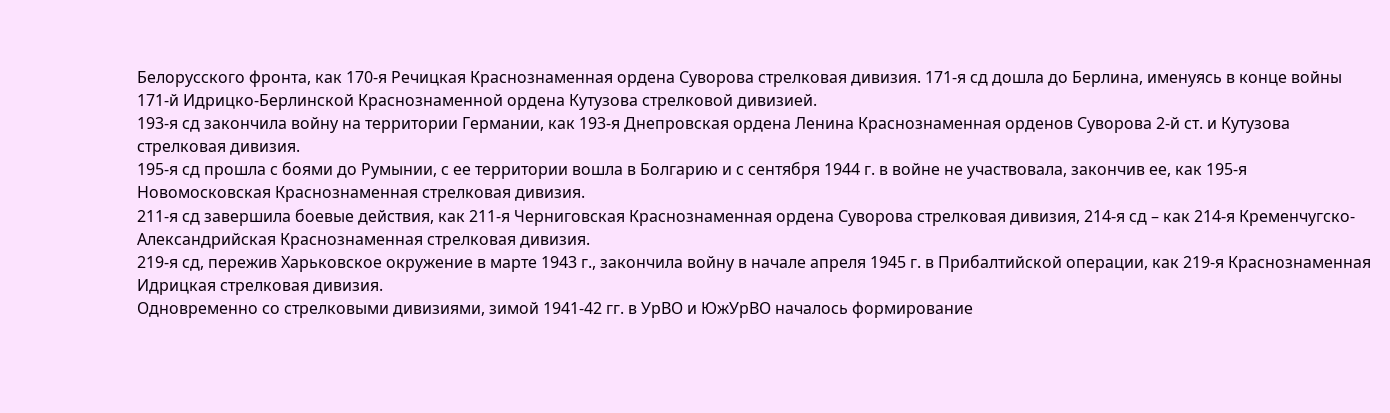Белорусского фронта, как 170-я Речицкая Краснознаменная ордена Суворова стрелковая дивизия. 171-я сд дошла до Берлина, именуясь в конце войны 171-й Идрицко-Берлинской Краснознаменной ордена Кутузова стрелковой дивизией.
193-я сд закончила войну на территории Германии, как 193-я Днепровская ордена Ленина Краснознаменная орденов Суворова 2-й ст. и Кутузова стрелковая дивизия.
195-я сд прошла с боями до Румынии, с ее территории вошла в Болгарию и с сентября 1944 г. в войне не участвовала, закончив ее, как 195-я Новомосковская Краснознаменная стрелковая дивизия.
211-я сд завершила боевые действия, как 211-я Черниговская Краснознаменная ордена Суворова стрелковая дивизия, 214-я сд – как 214-я Кременчугско-Александрийская Краснознаменная стрелковая дивизия.
219-я сд, пережив Харьковское окружение в марте 1943 г., закончила войну в начале апреля 1945 г. в Прибалтийской операции, как 219-я Краснознаменная Идрицкая стрелковая дивизия.
Одновременно со стрелковыми дивизиями, зимой 1941-42 гг. в УрВО и ЮжУрВО началось формирование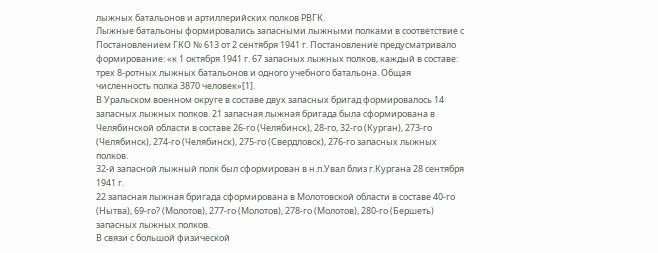лыжных батальонов и артиллерийских полков РВГК.
Лыжные батальоны формировались запасными лыжными полками в соответствие с Постановлением ГКО № 613 от 2 сентября 1941 г. Постановление предусматривало формирование: «к 1 октября 1941 г. 67 запасных лыжных полков, каждый в составе: трех 8-ротных лыжных батальонов и одного учебного батальона. Общая численность полка 3870 человек»[1].
В Уральском военном округе в составе двух запасных бригад формировалось 14 запасных лыжных полков. 21 запасная лыжная бригада была сформирована в Челябинской области в составе 26-го (Челябинск), 28-го, 32-го (Курган), 273-го (Челябинск), 274-го (Челябинск), 275-го (Свердловск), 276-го запасных лыжных полков.
32-й запасной лыжный полк был сформирован в н.п.Увал близ г.Кургана 28 сентября 1941 г.
22 запасная лыжная бригада сформирована в Молотовской области в составе 40-го (Нытва), 69-го? (Молотов), 277-го (Молотов), 278-го (Молотов), 280-го (Бершеть) запасных лыжных полков.
В связи с большой физической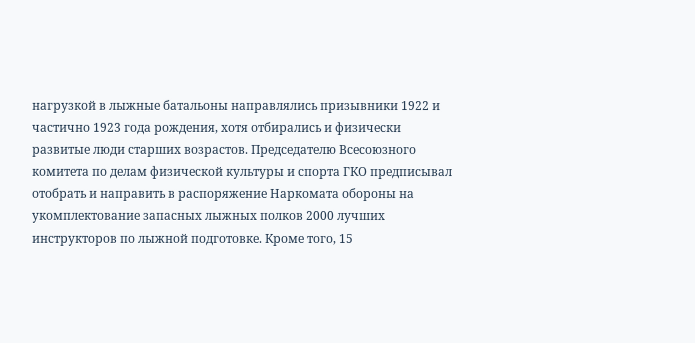нагрузкой в лыжные батальоны направлялись призывники 1922 и частично 1923 года рождения, хотя отбирались и физически развитые люди старших возрастов. Председателю Всесоюзного комитета по делам физической культуры и спорта ГКО предписывал отобрать и направить в распоряжение Наркомата обороны на укомплектование запасных лыжных полков 2000 лучших инструкторов по лыжной подготовке. Кроме того, 15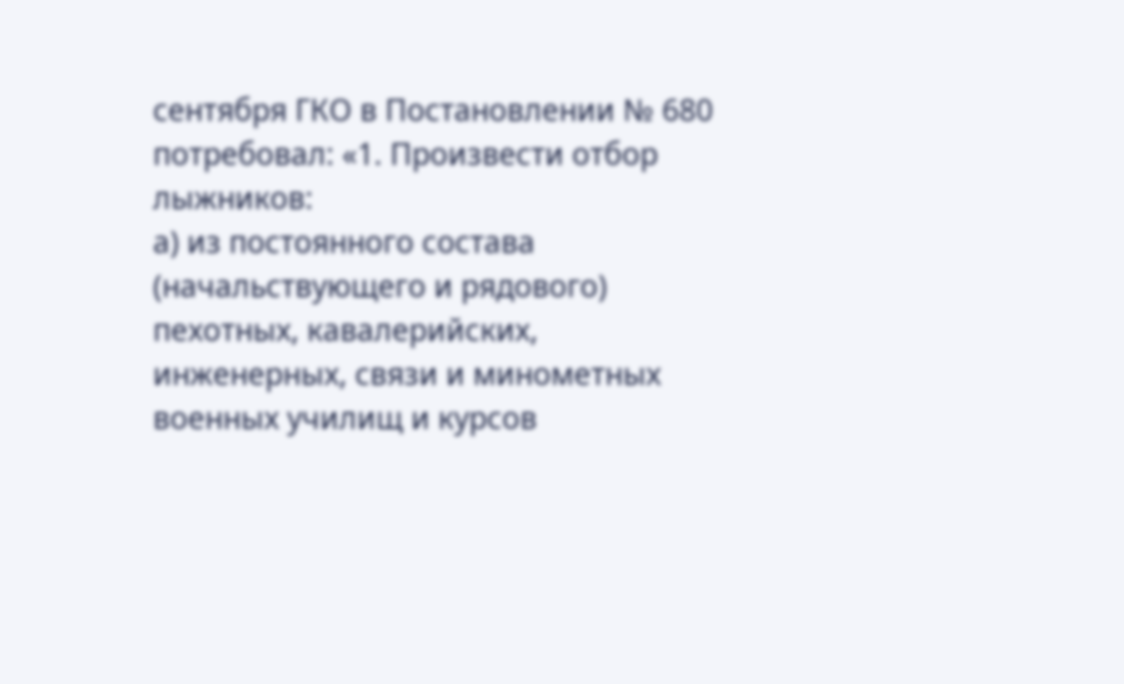сентября ГКО в Постановлении № 680 потребовал: «1. Произвести отбор лыжников:
а) из постоянного состава (начальствующего и рядового) пехотных, кавалерийских, инженерных, связи и минометных военных училищ и курсов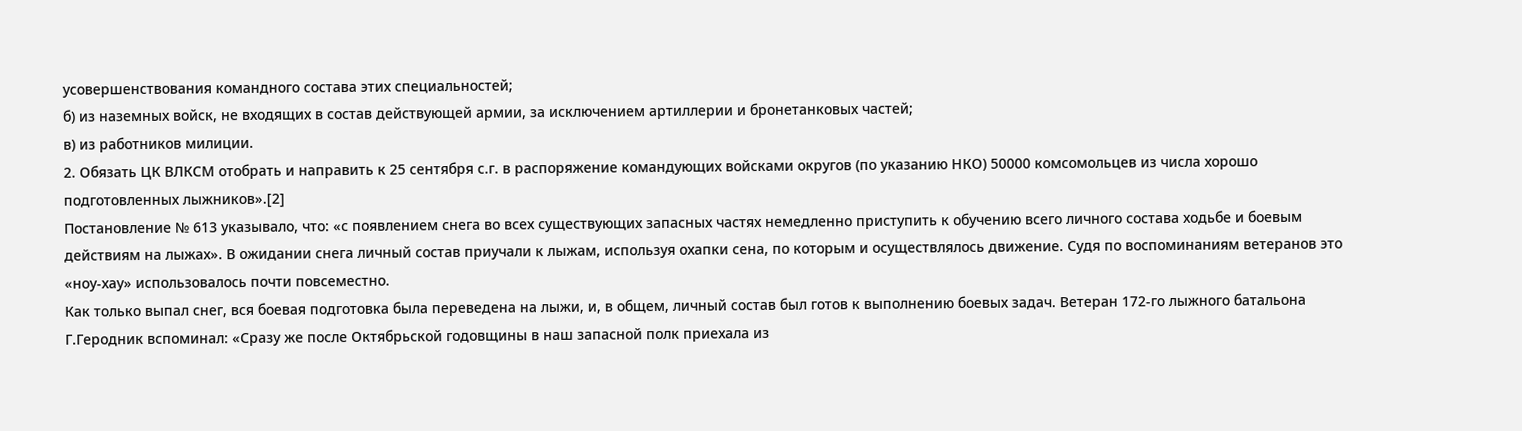усовершенствования командного состава этих специальностей;
б) из наземных войск, не входящих в состав действующей армии, за исключением артиллерии и бронетанковых частей;
в) из работников милиции.
2. Обязать ЦК ВЛКСМ отобрать и направить к 25 сентября с.г. в распоряжение командующих войсками округов (по указанию НКО) 50000 комсомольцев из числа хорошо подготовленных лыжников».[2]
Постановление № 613 указывало, что: «с появлением снега во всех существующих запасных частях немедленно приступить к обучению всего личного состава ходьбе и боевым действиям на лыжах». В ожидании снега личный состав приучали к лыжам, используя охапки сена, по которым и осуществлялось движение. Судя по воспоминаниям ветеранов это «ноу-хау» использовалось почти повсеместно.
Как только выпал снег, вся боевая подготовка была переведена на лыжи, и, в общем, личный состав был готов к выполнению боевых задач. Ветеран 172-го лыжного батальона Г.Геродник вспоминал: «Сразу же после Октябрьской годовщины в наш запасной полк приехала из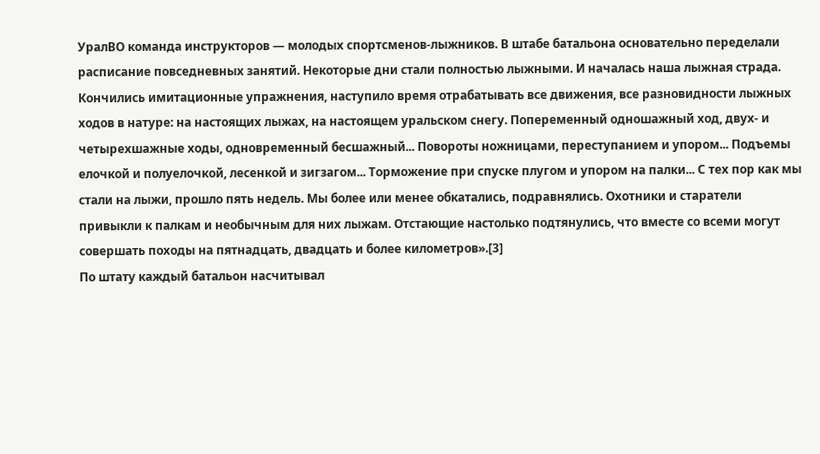УралВО команда инструкторов — молодых спортсменов-лыжников. В штабе батальона основательно переделали расписание повседневных занятий. Некоторые дни стали полностью лыжными. И началась наша лыжная страда. Кончились имитационные упражнения, наступило время отрабатывать все движения, все разновидности лыжных ходов в натуре: на настоящих лыжах, на настоящем уральском снегу. Попеременный одношажный ход, двух- и четырехшажные ходы, одновременный бесшажный... Повороты ножницами, переступанием и упором... Подъемы елочкой и полуелочкой, лесенкой и зигзагом... Торможение при спуске плугом и упором на палки... С тех пор как мы стали на лыжи, прошло пять недель. Мы более или менее обкатались, подравнялись. Охотники и старатели привыкли к палкам и необычным для них лыжам. Отстающие настолько подтянулись, что вместе со всеми могут совершать походы на пятнадцать, двадцать и более километров».[3]
По штату каждый батальон насчитывал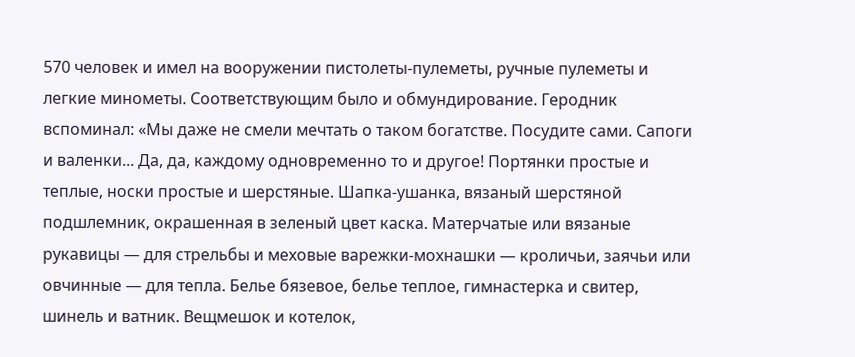570 человек и имел на вооружении пистолеты-пулеметы, ручные пулеметы и легкие минометы. Соответствующим было и обмундирование. Геродник вспоминал: «Мы даже не смели мечтать о таком богатстве. Посудите сами. Сапоги и валенки... Да, да, каждому одновременно то и другое! Портянки простые и теплые, носки простые и шерстяные. Шапка-ушанка, вязаный шерстяной подшлемник, окрашенная в зеленый цвет каска. Матерчатые или вязаные рукавицы — для стрельбы и меховые варежки-мохнашки — кроличьи, заячьи или овчинные — для тепла. Белье бязевое, белье теплое, гимнастерка и свитер, шинель и ватник. Вещмешок и котелок,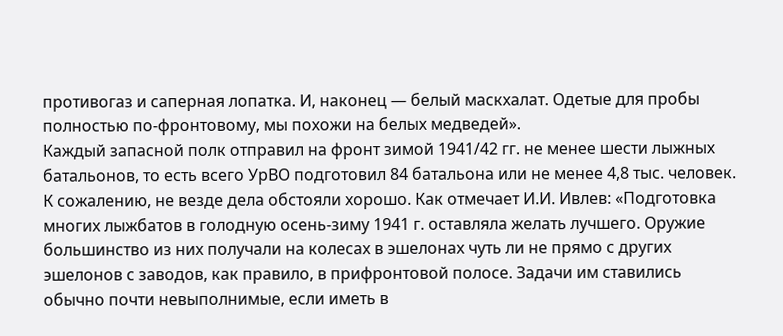противогаз и саперная лопатка. И, наконец — белый маскхалат. Одетые для пробы полностью по-фронтовому, мы похожи на белых медведей».
Каждый запасной полк отправил на фронт зимой 1941/42 гг. не менее шести лыжных батальонов, то есть всего УрВО подготовил 84 батальона или не менее 4,8 тыс. человек.
К сожалению, не везде дела обстояли хорошо. Как отмечает И.И. Ивлев: «Подготовка многих лыжбатов в голодную осень-зиму 1941 г. оставляла желать лучшего. Оружие большинство из них получали на колесах в эшелонах чуть ли не прямо с других эшелонов с заводов, как правило, в прифронтовой полосе. Задачи им ставились обычно почти невыполнимые, если иметь в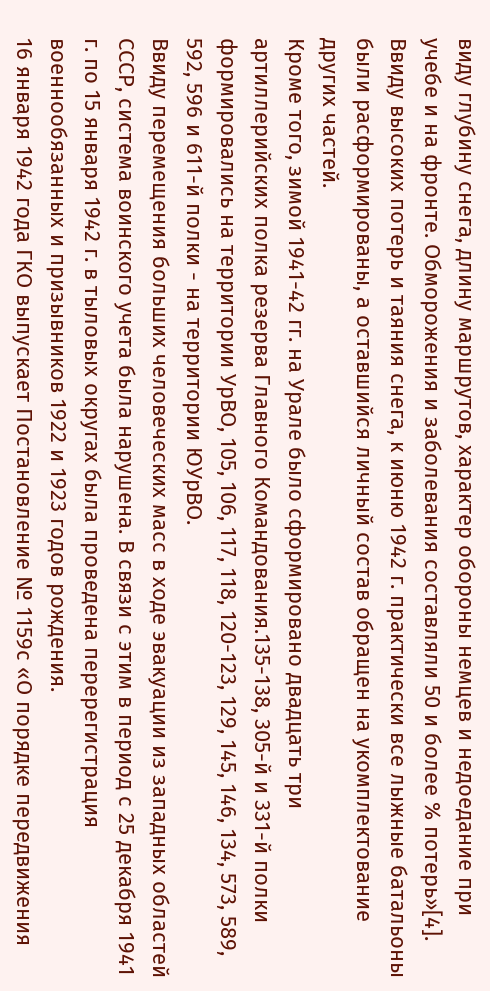виду глубину снега, длину маршрутов, характер обороны немцев и недоедание при учебе и на фронте. Обморожения и заболевания составляли 50 и более % потерь»[4].
Ввиду высоких потерь и таяния снега, к июню 1942 г. практически все лыжные батальоны были расформированы, а оставшийся личный состав обращен на укомплектование других частей.
Кроме того, зимой 1941-42 гг. на Урале было сформировано двадцать три артиллерийских полка резерва Главного Командования.135-138, 305-й и 331-й полки формировались на территории УрВО, 105, 106, 117, 118, 120-123, 129, 145, 146, 134, 573, 589, 592, 596 и 611-й полки - на территории ЮУрВО.
Ввиду перемещения больших человеческих масс в ходе эвакуации из западных областей СССР, система воинского учета была нарушена. В связи с этим в период с 25 декабря 1941 г. по 15 января 1942 г. в тыловых округах была проведена перерегистрация военнообязанных и призывников 1922 и 1923 годов рождения.
16 января 1942 года ГКО выпускает Постановление № 1159с «О порядке передвижения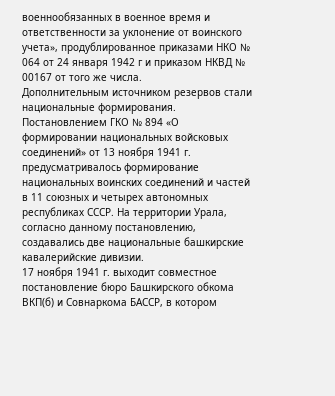военнообязанных в военное время и ответственности за уклонение от воинского учета», продублированное приказами НКО № 064 от 24 января 1942 г и приказом НКВД № 00167 от того же числа.
Дополнительным источником резервов стали национальные формирования. Постановлением ГКО № 894 «О формировании национальных войсковых соединений» от 13 ноября 1941 г. предусматривалось формирование национальных воинских соединений и частей в 11 союзных и четырех автономных республиках СССР. На территории Урала, согласно данному постановлению, создавались две национальные башкирские кавалерийские дивизии.
17 ноября 1941 г. выходит совместное постановление бюро Башкирского обкома ВКП(б) и Совнаркома БАССР, в котором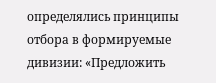определялись принципы отбора в формируемые дивизии: «Предложить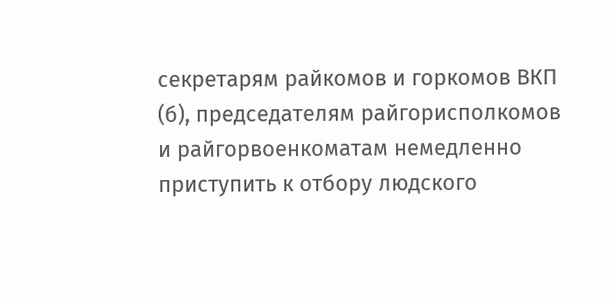секретарям райкомов и горкомов ВКП (б), председателям райгорисполкомов и райгорвоенкоматам немедленно приступить к отбору людского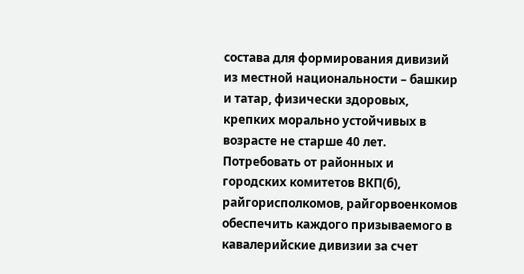состава для формирования дивизий из местной национальности – башкир и татар, физически здоровых, крепких морально устойчивых в возрасте не старше 40 лет. Потребовать от районных и городских комитетов ВКП(б), райгорисполкомов, райгорвоенкомов обеспечить каждого призываемого в кавалерийские дивизии за счет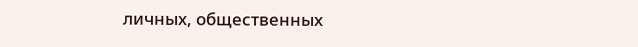личных, общественных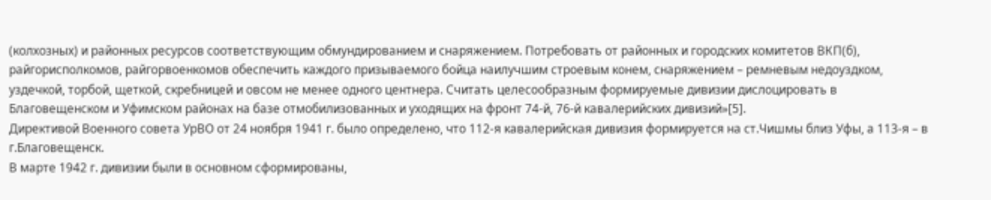(колхозных) и районных ресурсов соответствующим обмундированием и снаряжением. Потребовать от районных и городских комитетов ВКП(б), райгорисполкомов, райгорвоенкомов обеспечить каждого призываемого бойца наилучшим строевым конем, снаряжением – ремневым недоуздком, уздечкой, торбой, щеткой, скребницей и овсом не менее одного центнера. Считать целесообразным формируемые дивизии дислоцировать в Благовещенском и Уфимском районах на базе отмобилизованных и уходящих на фронт 74-й, 76-й кавалерийских дивизий»[5].
Директивой Военного совета УрВО от 24 ноября 1941 г. было определено, что 112-я кавалерийская дивизия формируется на ст.Чишмы близ Уфы, а 113-я – в г.Благовещенск.
В марте 1942 г. дивизии были в основном сформированы,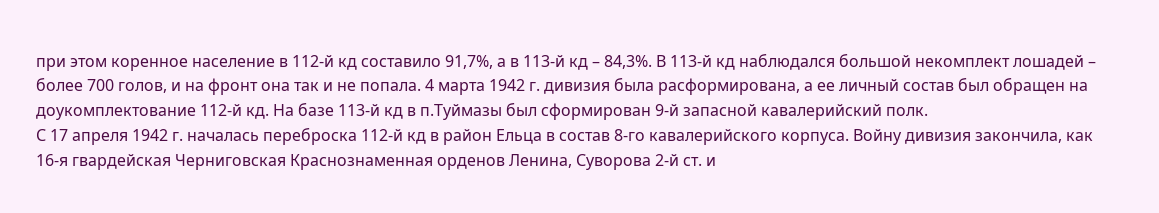при этом коренное население в 112-й кд составило 91,7%, а в 113-й кд – 84,3%. В 113-й кд наблюдался большой некомплект лошадей – более 700 голов, и на фронт она так и не попала. 4 марта 1942 г. дивизия была расформирована, а ее личный состав был обращен на доукомплектование 112-й кд. На базе 113-й кд в п.Туймазы был сформирован 9-й запасной кавалерийский полк.
С 17 апреля 1942 г. началась переброска 112-й кд в район Ельца в состав 8-го кавалерийского корпуса. Войну дивизия закончила, как 16-я гвардейская Черниговская Краснознаменная орденов Ленина, Суворова 2-й ст. и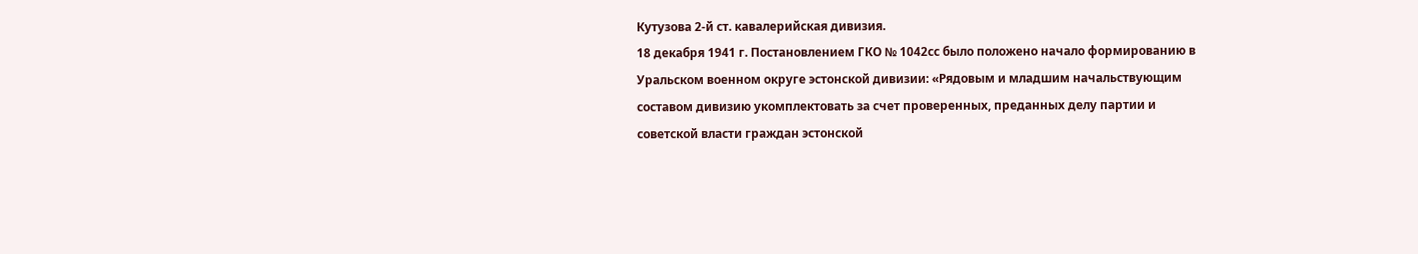Кутузова 2-й ст. кавалерийская дивизия.
18 декабря 1941 г. Постановлением ГКО № 1042сс было положено начало формированию в Уральском военном округе эстонской дивизии: «Рядовым и младшим начальствующим составом дивизию укомплектовать за счет проверенных, преданных делу партии и советской власти граждан эстонской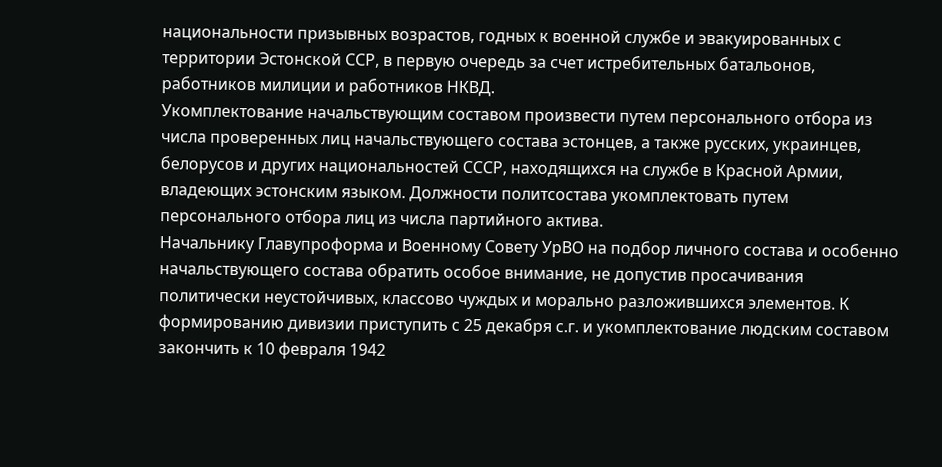национальности призывных возрастов, годных к военной службе и эвакуированных с территории Эстонской ССР, в первую очередь за счет истребительных батальонов, работников милиции и работников НКВД.
Укомплектование начальствующим составом произвести путем персонального отбора из числа проверенных лиц начальствующего состава эстонцев, а также русских, украинцев, белорусов и других национальностей СССР, находящихся на службе в Красной Армии, владеющих эстонским языком. Должности политсостава укомплектовать путем персонального отбора лиц из числа партийного актива.
Начальнику Главупроформа и Военному Совету УрВО на подбор личного состава и особенно начальствующего состава обратить особое внимание, не допустив просачивания политически неустойчивых, классово чуждых и морально разложившихся элементов. К формированию дивизии приступить с 25 декабря с.г. и укомплектование людским составом закончить к 10 февраля 1942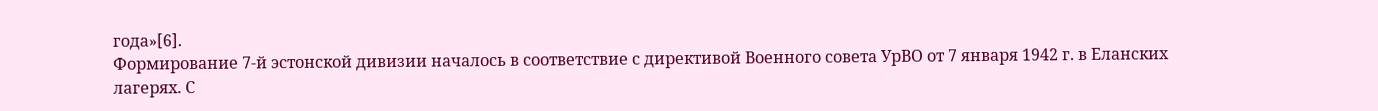года»[6].
Формирование 7-й эстонской дивизии началось в соответствие с директивой Военного совета УрВО от 7 января 1942 г. в Еланских лагерях. С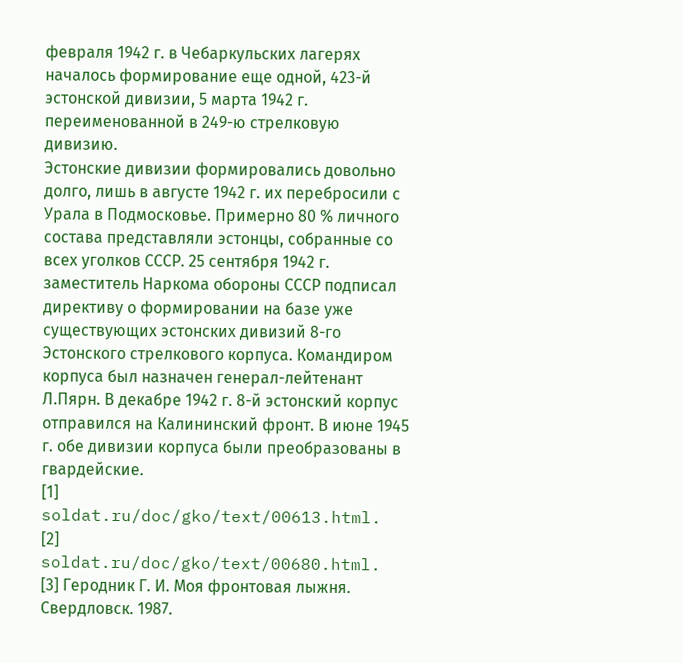февраля 1942 г. в Чебаркульских лагерях началось формирование еще одной, 423-й эстонской дивизии, 5 марта 1942 г. переименованной в 249-ю стрелковую дивизию.
Эстонские дивизии формировались довольно долго, лишь в августе 1942 г. их перебросили с Урала в Подмосковье. Примерно 80 % личного состава представляли эстонцы, собранные со всех уголков СССР. 25 сентября 1942 г. заместитель Наркома обороны СССР подписал директиву о формировании на базе уже существующих эстонских дивизий 8-го Эстонского стрелкового корпуса. Командиром корпуса был назначен генерал-лейтенант Л.Пярн. В декабре 1942 г. 8-й эстонский корпус отправился на Калининский фронт. В июне 1945 г. обе дивизии корпуса были преобразованы в гвардейские.
[1] soldat.ru/doc/gko/text/00613.html.
[2] soldat.ru/doc/gko/text/00680.html.
[3] Геродник Г. И. Моя фронтовая лыжня. Свердловск. 1987.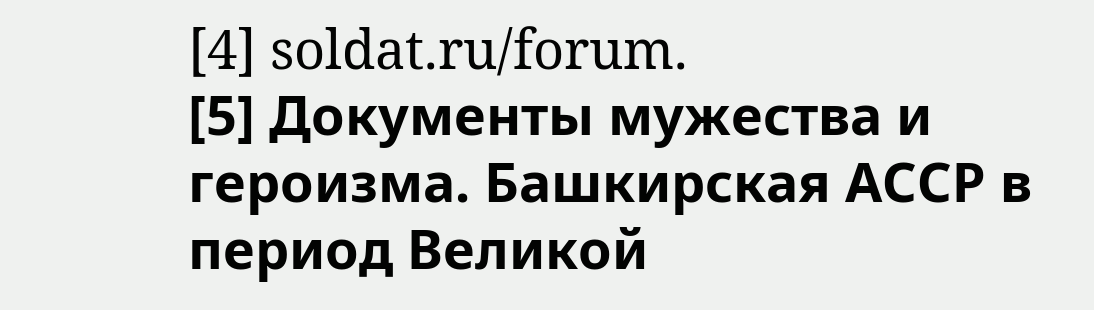[4] soldat.ru/forum.
[5] Документы мужества и героизма. Башкирская АССР в период Великой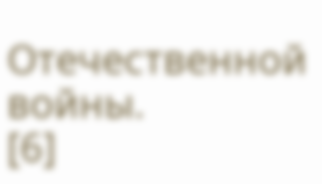Отечественной войны.
[6]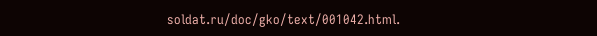soldat.ru/doc/gko/text/001042.html.